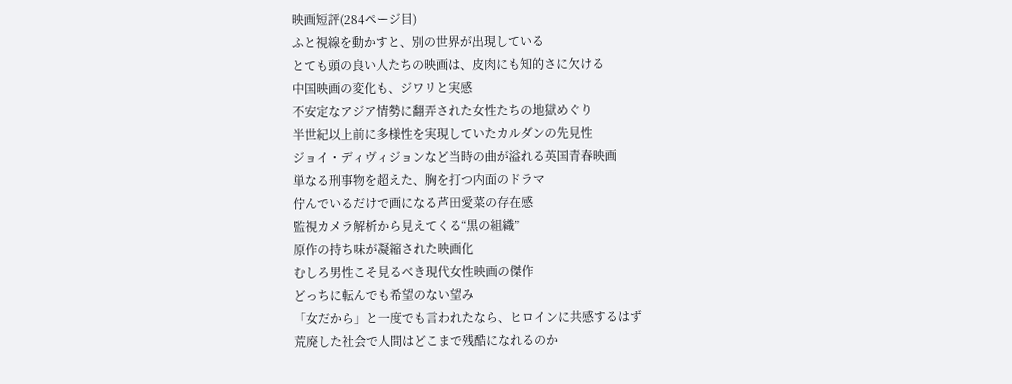映画短評(284ページ目)
ふと視線を動かすと、別の世界が出現している
とても頭の良い人たちの映画は、皮肉にも知的さに欠ける
中国映画の変化も、ジワリと実感
不安定なアジア情勢に翻弄された女性たちの地獄めぐり
半世紀以上前に多様性を実現していたカルダンの先見性
ジョイ・ディヴィジョンなど当時の曲が溢れる英国青春映画
単なる刑事物を超えた、胸を打つ内面のドラマ
佇んでいるだけで画になる芦田愛菜の存在感
監視カメラ解析から見えてくる“黒の組織”
原作の持ち味が凝縮された映画化
むしろ男性こそ見るべき現代女性映画の傑作
どっちに転んでも希望のない望み
「女だから」と一度でも言われたなら、ヒロインに共感するはず
荒廃した社会で人間はどこまで残酷になれるのか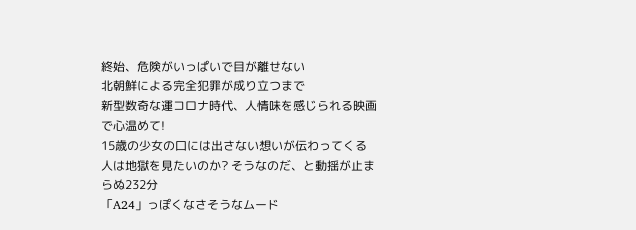終始、危険がいっぱいで目が離せない
北朝鮮による完全犯罪が成り立つまで
新型数奇な運コロナ時代、人情味を感じられる映画で心温めて!
15歳の少女の口には出さない想いが伝わってくる
人は地獄を見たいのか? そうなのだ、と動揺が止まらぬ232分
「A24」っぽくなさそうなムード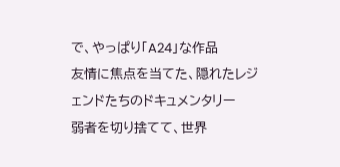で、やっぱり「A24」な作品
友情に焦点を当てた、隠れたレジェンドたちのドキュメンタリー
弱者を切り捨てて、世界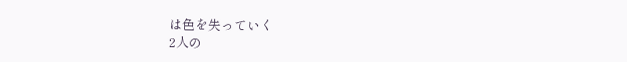は色を失っていく
2人の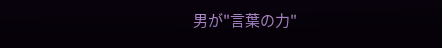男が"言葉の力"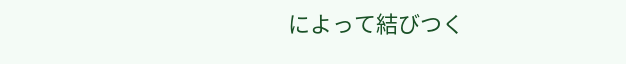によって結びつく